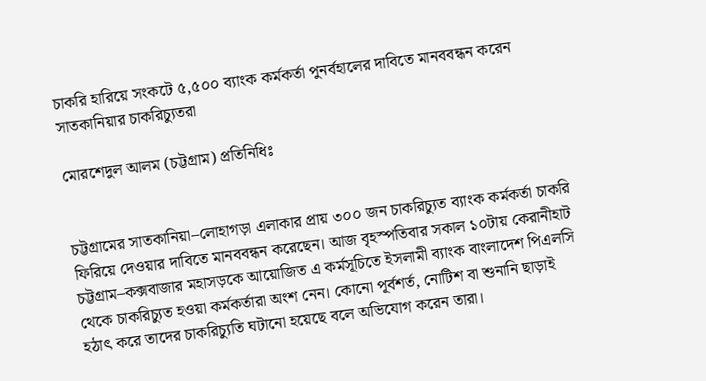চাকরি হারিয়ে সংকটে ৫,৫০০ ব্যাংক কর্মকর্তা পুনর্বহালের দাবিতে মানববন্ধন করেন সাতকানিয়ার চাকরিচ্যুতরা

মোরশেদুল আলম (চট্টগ্রাম) প্রতিনিধিঃ


চট্টগ্রামের সাতকানিয়া–লোহাগড়া এলাকার প্রায় ৩০০ জন চাকরিচ্যুত ব্যাংক কর্মকর্তা চাকরি ফিরিয়ে দেওয়ার দাবিতে মানববন্ধন করেছেন। আজ বৃহস্পতিবার সকাল ১০টায় কেরানীহাট চট্টগ্রাম–কক্সবাজার মহাসড়কে আয়োজিত এ কর্মসূচিতে ইসলামী ব্যাংক বাংলাদেশ পিএলসি থেকে চাকরিচ্যুত হওয়া কর্মকর্তারা অংশ নেন। কোনো পূর্বশর্ত, নোটিশ বা শুনানি ছাড়াই হঠাৎ করে তাদের চাকরিচ্যুতি ঘটানো হয়েছে বলে অভিযোগ করেন তারা।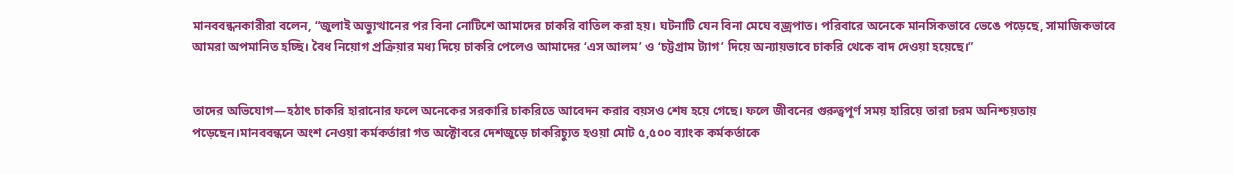মানববন্ধনকারীরা বলেন, “জুলাই অভ্যুত্থানের পর বিনা নোটিশে আমাদের চাকরি বাতিল করা হয়। ঘটনাটি যেন বিনা মেঘে বজ্রপাত। পরিবারে অনেকে মানসিকভাবে ভেঙে পড়েছে, সামাজিকভাবে আমরা অপমানিত হচ্ছি। বৈধ নিয়োগ প্রক্রিয়ার মধ্য দিয়ে চাকরি পেলেও আমাদের ‘এস আলম’ ও ‘চট্টগ্রাম ট্যাগ’ দিয়ে অন্যায়ভাবে চাকরি থেকে বাদ দেওয়া হয়েছে।”


তাদের অভিযোগ—হঠাৎ চাকরি হারানোর ফলে অনেকের সরকারি চাকরিতে আবেদন করার বয়সও শেষ হয়ে গেছে। ফলে জীবনের গুরুত্বপূর্ণ সময় হারিয়ে তারা চরম অনিশ্চয়তায় পড়েছেন।মানববন্ধনে অংশ নেওয়া কর্মকর্তারা গত অক্টোবরে দেশজুড়ে চাকরিচ্যুত হওয়া মোট ৫,৫০০ ব্যাংক কর্মকর্তাকে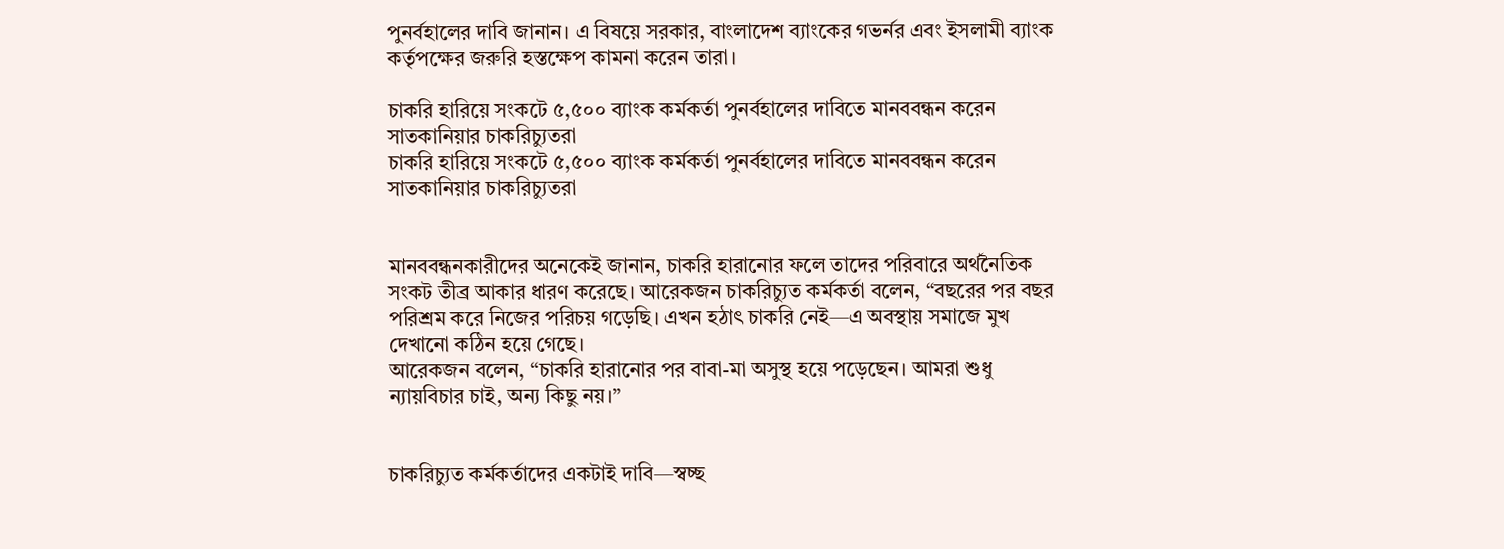পুনর্বহালের দাবি জানান। এ বিষয়ে সরকার, বাংলাদেশ ব্যাংকের গভর্নর এবং ইসলামী ব্যাংক কর্তৃপক্ষের জরুরি হস্তক্ষেপ কামনা করেন তারা।

চাকরি হারিয়ে সংকটে ৫,৫০০ ব্যাংক কর্মকর্তা পুনর্বহালের দাবিতে মানববন্ধন করেন সাতকানিয়ার চাকরিচ্যুতরা
চাকরি হারিয়ে সংকটে ৫,৫০০ ব্যাংক কর্মকর্তা পুনর্বহালের দাবিতে মানববন্ধন করেন সাতকানিয়ার চাকরিচ্যুতরা


মানববন্ধনকারীদের অনেকেই জানান, চাকরি হারানোর ফলে তাদের পরিবারে অর্থনৈতিক সংকট তীব্র আকার ধারণ করেছে। আরেকজন চাকরিচ্যুত কর্মকর্তা বলেন, “বছরের পর বছর পরিশ্রম করে নিজের পরিচয় গড়েছি। এখন হঠাৎ চাকরি নেই—এ অবস্থায় সমাজে মুখ দেখানো কঠিন হয়ে গেছে।
আরেকজন বলেন, “চাকরি হারানোর পর বাবা-মা অসুস্থ হয়ে পড়েছেন। আমরা শুধু ন্যায়বিচার চাই, অন্য কিছু নয়।”


চাকরিচ্যুত কর্মকর্তাদের একটাই দাবি—স্বচ্ছ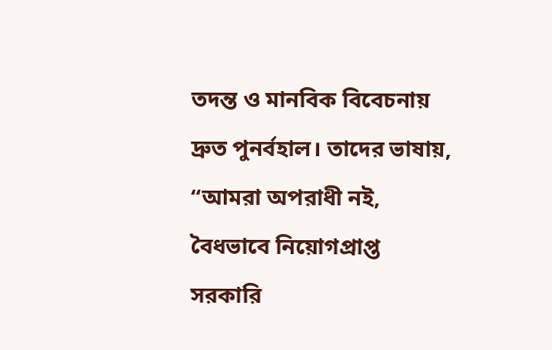তদন্ত ও মানবিক বিবেচনায় দ্রুত পুনর্বহাল। তাদের ভাষায়, “আমরা অপরাধী নই, বৈধভাবে নিয়োগপ্রাপ্ত সরকারি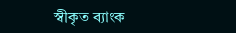স্বীকৃত ব্যাংক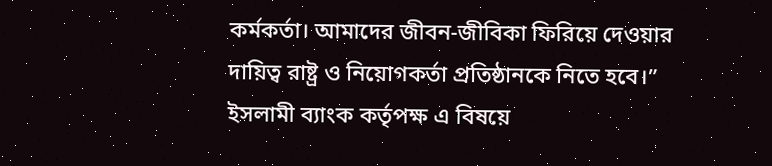কর্মকর্তা। আমাদের জীবন-জীবিকা ফিরিয়ে দেওয়ার দায়িত্ব রাষ্ট্র ও নিয়োগকর্তা প্রতিষ্ঠানকে নিতে হবে।” ইসলামী ব্যাংক কর্তৃপক্ষ এ বিষয়ে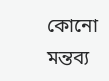কোনো মন্তব্য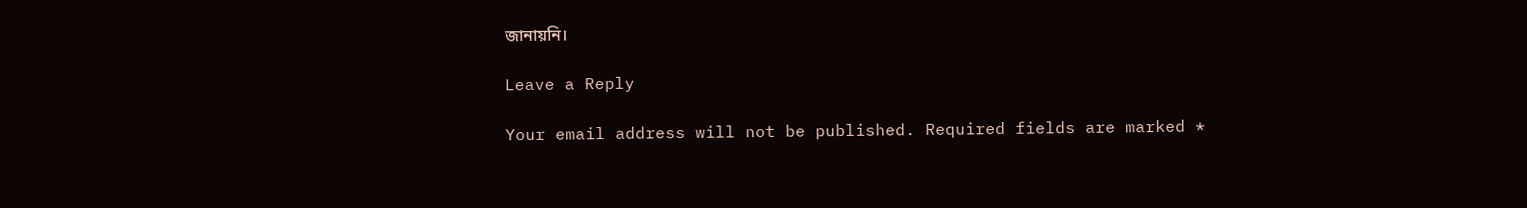জানায়নি।

Leave a Reply

Your email address will not be published. Required fields are marked *